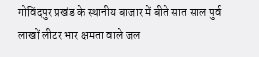गोविंदपुर प्रखंड के स्थानीय बाजार में बीते सात साल पुर्व लाखों लीटर भार क्षमता वाले जल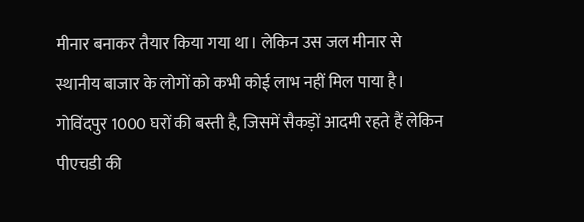मीनार बनाकर तैयार किया गया था। लेकिन उस जल मीनार से स्थानीय बाजार के लोगों को कभी कोई लाभ नहीं मिल पाया है। गोविंदपुर 1000 घरों की बस्ती है, जिसमें सैकड़ों आदमी रहते हैं लेकिन पीएचडी की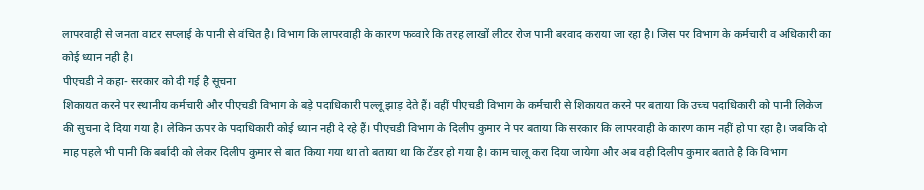लापरवाही से जनता वाटर सप्लाई के पानी से वंचित है। विभाग कि लापरवाही के कारण फव्वारे कि तरह लाखों लीटर रोज पानी बरवाद कराया जा रहा है। जिस पर विभाग के कर्मचारी व अधिकारी का कोई ध्यान नही है।
पीएचडी ने कहा- सरकार को दी गई है सूचना
शिकायत करने पर स्थानीय कर्मचारी और पीएचडी विभाग के बड़े पदाधिकारी पल्लू झाड़ देते हैं। वहीं पीएचडी विभाग के कर्मचारी से शिकायत करने पर बताया कि उच्च पदाधिकारी को पानी लिकेज की सुचना दे दिया गया है। लेकिन ऊपर के पदाधिकारी कोई ध्यान नही दे रहे हैं। पीएचडी विभाग के दिलीप कुमार ने पर बताया कि सरकार कि लापरवाही के कारण काम नहीं हो पा रहा है। जबकि दो माह पहले भी पानी कि बर्बादी को लेकर दिलीप कुमार से बात किया गया था तो बताया था कि टेंडर हो गया है। काम चालू करा दिया जायेगा और अब वही दिलीप कुमार बताते है कि विभाग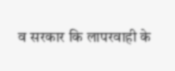व सरकार कि लापरवाही के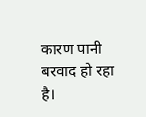कारण पानी बरवाद हो रहा है।